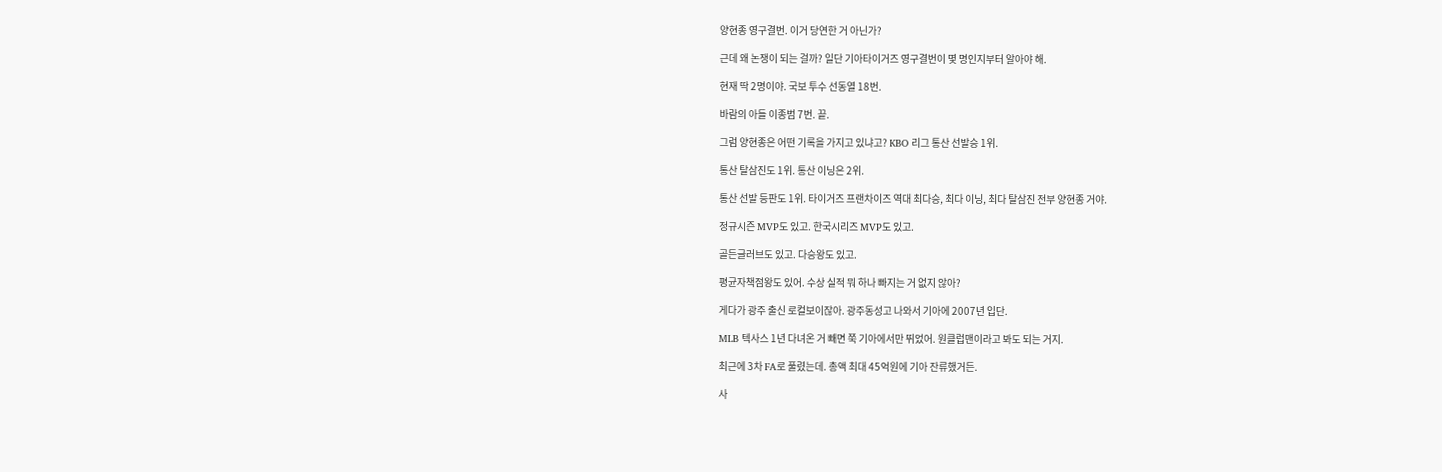양현종 영구결번. 이거 당연한 거 아닌가?

근데 왜 논쟁이 되는 걸까? 일단 기아타이거즈 영구결번이 몇 명인지부터 알아야 해.

현재 딱 2명이야. 국보 투수 선동열 18번.

바람의 아들 이종범 7번. 끝.

그럼 양현종은 어떤 기록을 가지고 있냐고? KBO 리그 통산 선발승 1위.

통산 탈삼진도 1위. 통산 이닝은 2위.

통산 선발 등판도 1위. 타이거즈 프랜차이즈 역대 최다승, 최다 이닝, 최다 탈삼진 전부 양현종 거야.

정규시즌 MVP도 있고. 한국시리즈 MVP도 있고.

골든글러브도 있고. 다승왕도 있고.

평균자책점왕도 있어. 수상 실적 뭐 하나 빠지는 거 없지 않아?

게다가 광주 출신 로컬보이잖아. 광주동성고 나와서 기아에 2007년 입단.

MLB 텍사스 1년 다녀온 거 빼면 쭉 기아에서만 뛰었어. 원클럽맨이라고 봐도 되는 거지.

최근에 3차 FA로 풀렸는데. 총액 최대 45억원에 기아 잔류했거든.

사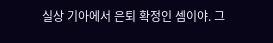실상 기아에서 은퇴 확정인 셈이야. 그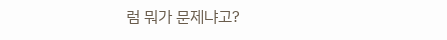럼 뭐가 문제냐고?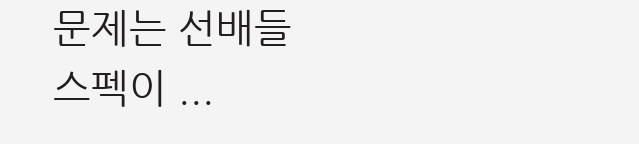문제는 선배들 스펙이 ...